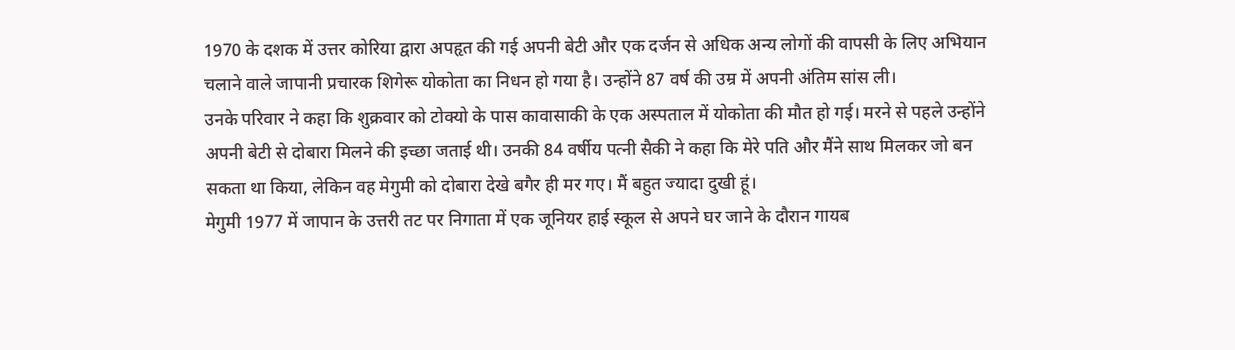1970 के दशक में उत्तर कोरिया द्वारा अपहृत की गई अपनी बेटी और एक दर्जन से अधिक अन्य लोगों की वापसी के लिए अभियान चलाने वाले जापानी प्रचारक शिगेरू योकोता का निधन हो गया है। उन्होंने 87 वर्ष की उम्र में अपनी अंतिम सांस ली।
उनके परिवार ने कहा कि शुक्रवार को टोक्यो के पास कावासाकी के एक अस्पताल में योकोता की मौत हो गई। मरने से पहले उन्होंने अपनी बेटी से दोबारा मिलने की इच्छा जताई थी। उनकी 84 वर्षीय पत्नी सैकी ने कहा कि मेरे पति और मैंने साथ मिलकर जो बन सकता था किया, लेकिन वह मेगुमी को दोबारा देखे बगैर ही मर गए। मैं बहुत ज्यादा दुखी हूं।
मेगुमी 1977 में जापान के उत्तरी तट पर निगाता में एक जूनियर हाई स्कूल से अपने घर जाने के दौरान गायब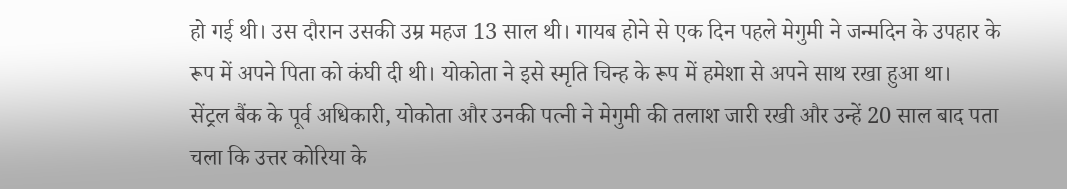हो गई थी। उस दौरान उसकी उम्र महज 13 साल थी। गायब होने से एक दिन पहले मेगुमी ने जन्मदिन के उपहार के रूप में अपने पिता को कंघी दी थी। योकोता ने इसे स्मृति चिन्ह के रूप में हमेशा से अपने साथ रखा हुआ था।
सेंट्रल बैंक के पूर्व अधिकारी, योकोता और उनकी पत्नी ने मेगुमी की तलाश जारी रखी और उन्हें 20 साल बाद पता चला कि उत्तर कोरिया के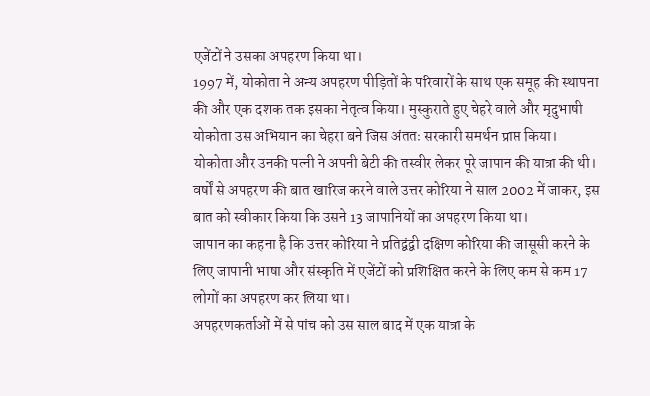एजेंटों ने उसका अपहरण किया था।
1997 में, योकोता ने अन्य अपहरण पीड़ितों के परिवारों के साथ एक समूह की स्थापना की और एक दशक तक इसका नेतृत्व किया। मुस्कुराते हुए चेहरे वाले और मृदुभाषी योकोता उस अभियान का चेहरा बने जिस अंततः सरकारी समर्थन प्राप्त किया।
योकोता और उनकी पत्नी ने अपनी बेटी की तस्वीर लेकर पूरे जापान की यात्रा की थी। वर्षों से अपहरण की बात खारिज करने वाले उत्तर कोरिया ने साल 2002 में जाकर, इस बात को स्वीकार किया कि उसने 13 जापानियों का अपहरण किया था।
जापान का कहना है कि उत्तर कोरिया ने प्रतिद्वंद्वी दक्षिण कोरिया की जासूसी करने के लिए जापानी भाषा और संस्कृति में एजेंटों को प्रशिक्षित करने के लिए कम से कम 17 लोगों का अपहरण कर लिया था।
अपहरणकर्ताओं में से पांच को उस साल बाद में एक यात्रा के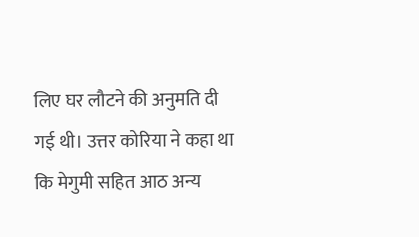लिए घर लौटने की अनुमति दी गई थी। उत्तर कोरिया ने कहा था कि मेगुमी सहित आठ अन्य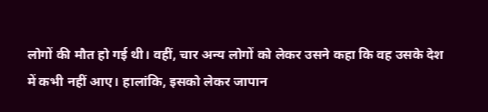लोगों की मौत हो गई थी। वहीं, चार अन्य लोगों को लेकर उसने कहा कि वह उसके देश में कभी नहीं आए। हालांकि, इसको लेकर जापान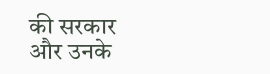की सरकार और उनके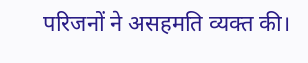परिजनों ने असहमति व्यक्त की।